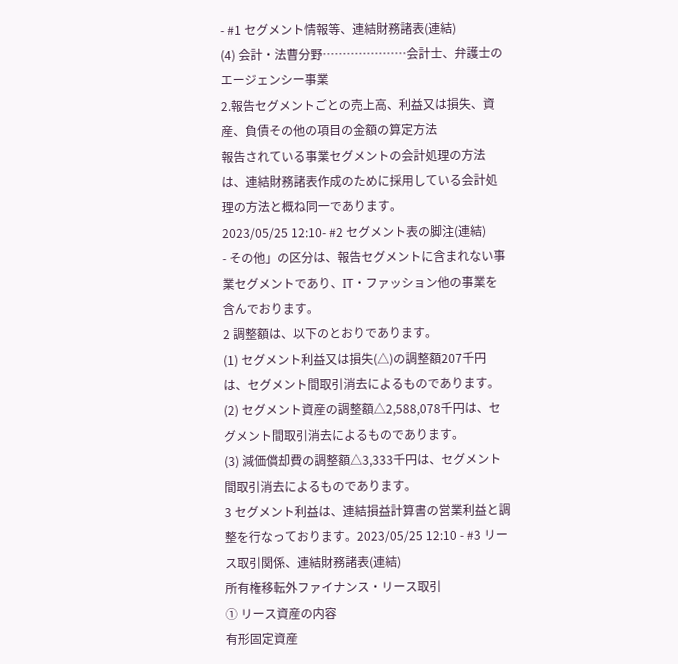- #1 セグメント情報等、連結財務諸表(連結)
(4) 会計・法曹分野…………………会計士、弁護士のエージェンシー事業
2.報告セグメントごとの売上高、利益又は損失、資産、負債その他の項目の金額の算定方法
報告されている事業セグメントの会計処理の方法は、連結財務諸表作成のために採用している会計処理の方法と概ね同一であります。
2023/05/25 12:10- #2 セグメント表の脚注(連結)
- その他」の区分は、報告セグメントに含まれない事業セグメントであり、IT・ファッション他の事業を含んでおります。
2 調整額は、以下のとおりであります。
(1) セグメント利益又は損失(△)の調整額207千円は、セグメント間取引消去によるものであります。
(2) セグメント資産の調整額△2,588,078千円は、セグメント間取引消去によるものであります。
(3) 減価償却費の調整額△3,333千円は、セグメント間取引消去によるものであります。
3 セグメント利益は、連結損益計算書の営業利益と調整を行なっております。2023/05/25 12:10 - #3 リース取引関係、連結財務諸表(連結)
所有権移転外ファイナンス・リース取引
① リース資産の内容
有形固定資産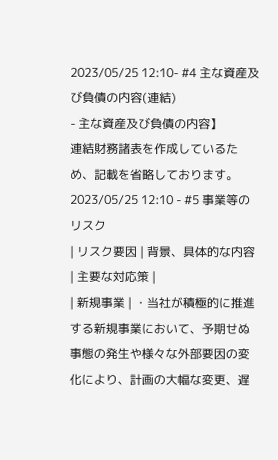2023/05/25 12:10- #4 主な資産及び負債の内容(連結)
- 主な資産及び負債の内容】
連結財務諸表を作成しているため、記載を省略しております。2023/05/25 12:10 - #5 事業等のリスク
| リスク要因 | 背景、具体的な内容 | 主要な対応策 |
| 新規事業 | ・当社が積極的に推進する新規事業において、予期せぬ事態の発生や様々な外部要因の変化により、計画の大幅な変更、遅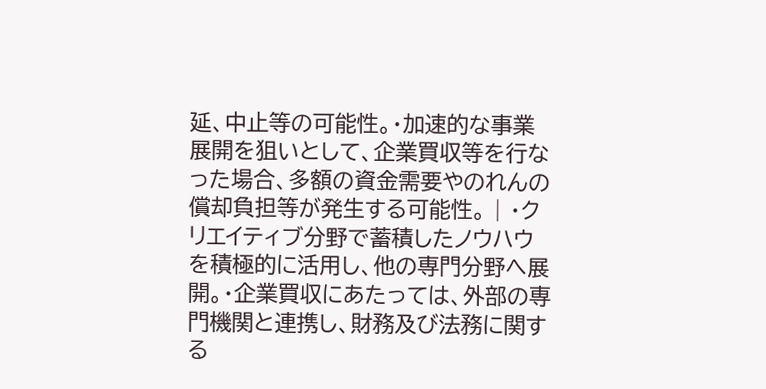延、中止等の可能性。・加速的な事業展開を狙いとして、企業買収等を行なった場合、多額の資金需要やのれんの償却負担等が発生する可能性。 | ・クリエイティブ分野で蓄積したノウハウを積極的に活用し、他の専門分野へ展開。・企業買収にあたっては、外部の専門機関と連携し、財務及び法務に関する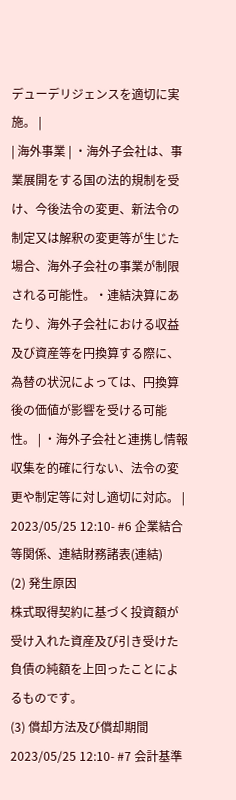デューデリジェンスを適切に実施。 |
| 海外事業 | ・海外子会社は、事業展開をする国の法的規制を受け、今後法令の変更、新法令の制定又は解釈の変更等が生じた場合、海外子会社の事業が制限される可能性。・連結決算にあたり、海外子会社における収益及び資産等を円換算する際に、為替の状況によっては、円換算後の価値が影響を受ける可能性。 | ・海外子会社と連携し情報収集を的確に行ない、法令の変更や制定等に対し適切に対応。 |
2023/05/25 12:10- #6 企業結合等関係、連結財務諸表(連結)
(2) 発生原因
株式取得契約に基づく投資額が受け入れた資産及び引き受けた負債の純額を上回ったことによるものです。
(3) 償却方法及び償却期間
2023/05/25 12:10- #7 会計基準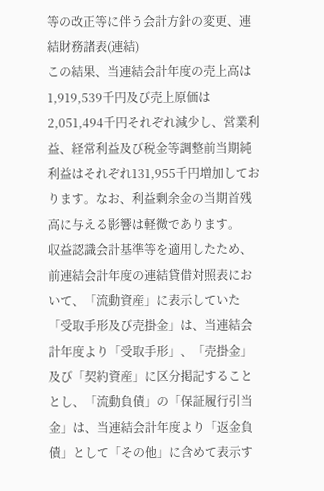等の改正等に伴う会計方針の変更、連結財務諸表(連結)
この結果、当連結会計年度の売上高は1,919,539千円及び売上原価は2,051,494千円それぞれ減少し、営業利益、経常利益及び税金等調整前当期純利益はそれぞれ131,955千円増加しております。なお、利益剰余金の当期首残高に与える影響は軽微であります。
収益認識会計基準等を適用したため、前連結会計年度の連結貸借対照表において、「流動資産」に表示していた「受取手形及び売掛金」は、当連結会計年度より「受取手形」、「売掛金」及び「契約資産」に区分掲記することとし、「流動負債」の「保証履行引当金」は、当連結会計年度より「返金負債」として「その他」に含めて表示す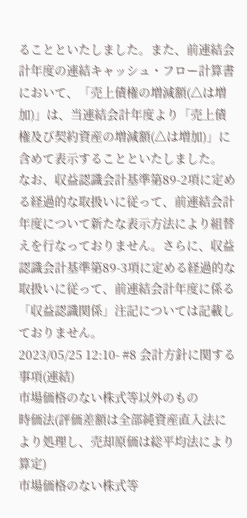ることといたしました。また、前連結会計年度の連結キャッシュ・フロー計算書において、「売上債権の増減額(△は増加)」は、当連結会計年度より「売上債権及び契約資産の増減額(△は増加)」に含めて表示することといたしました。
なお、収益認識会計基準第89-2項に定める経過的な取扱いに従って、前連結会計年度について新たな表示方法により組替えを行なっておりません。さらに、収益認識会計基準第89-3項に定める経過的な取扱いに従って、前連結会計年度に係る「収益認識関係」注記については記載しておりません。
2023/05/25 12:10- #8 会計方針に関する事項(連結)
市場価格のない株式等以外のもの
時価法(評価差額は全部純資産直入法により処理し、売却原価は総平均法により算定)
市場価格のない株式等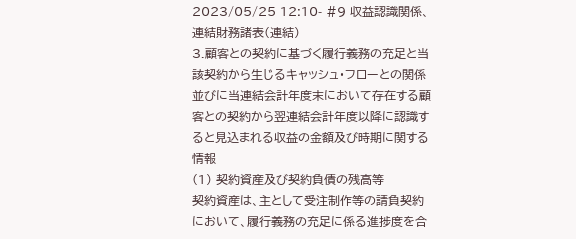2023/05/25 12:10- #9 収益認識関係、連結財務諸表(連結)
3.顧客との契約に基づく履行義務の充足と当該契約から生じるキャッシュ・フローとの関係並びに当連結会計年度末において存在する顧客との契約から翌連結会計年度以降に認識すると見込まれる収益の金額及び時期に関する情報
(1) 契約資産及び契約負債の残高等
契約資産は、主として受注制作等の請負契約において、履行義務の充足に係る進捗度を合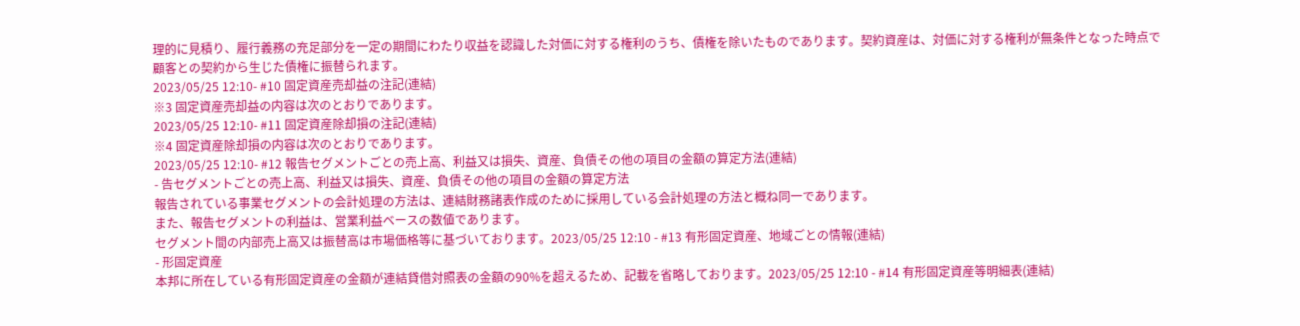理的に見積り、履行義務の充足部分を一定の期間にわたり収益を認識した対価に対する権利のうち、債権を除いたものであります。契約資産は、対価に対する権利が無条件となった時点で顧客との契約から生じた債権に振替られます。
2023/05/25 12:10- #10 固定資産売却益の注記(連結)
※3 固定資産売却益の内容は次のとおりであります。
2023/05/25 12:10- #11 固定資産除却損の注記(連結)
※4 固定資産除却損の内容は次のとおりであります。
2023/05/25 12:10- #12 報告セグメントごとの売上高、利益又は損失、資産、負債その他の項目の金額の算定方法(連結)
- 告セグメントごとの売上高、利益又は損失、資産、負債その他の項目の金額の算定方法
報告されている事業セグメントの会計処理の方法は、連結財務諸表作成のために採用している会計処理の方法と概ね同一であります。
また、報告セグメントの利益は、営業利益ベースの数値であります。
セグメント間の内部売上高又は振替高は市場価格等に基づいております。2023/05/25 12:10 - #13 有形固定資産、地域ごとの情報(連結)
- 形固定資産
本邦に所在している有形固定資産の金額が連結貸借対照表の金額の90%を超えるため、記載を省略しております。2023/05/25 12:10 - #14 有形固定資産等明細表(連結)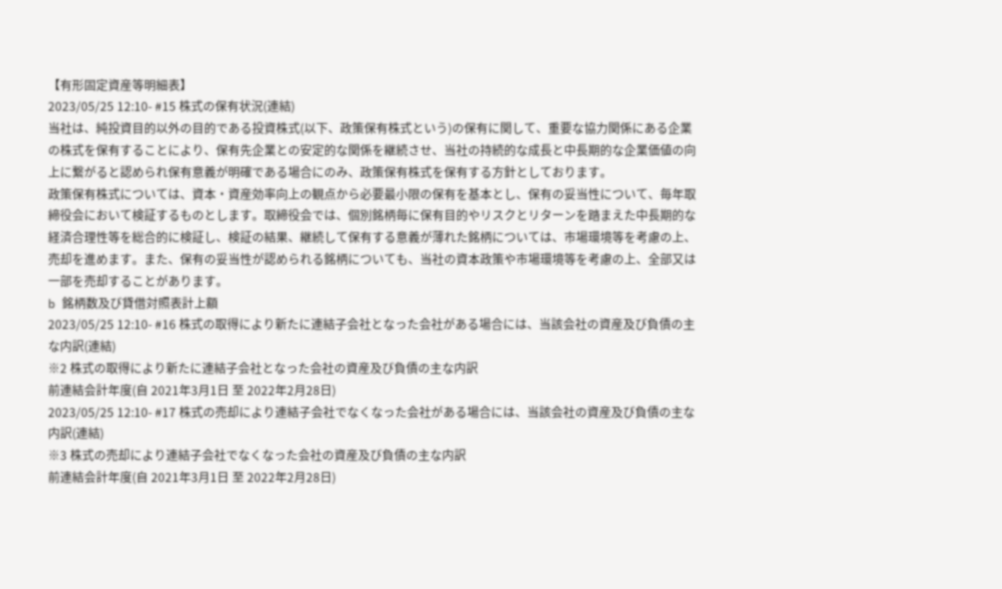【有形固定資産等明細表】
2023/05/25 12:10- #15 株式の保有状況(連結)
当社は、純投資目的以外の目的である投資株式(以下、政策保有株式という)の保有に関して、重要な協力関係にある企業の株式を保有することにより、保有先企業との安定的な関係を継続させ、当社の持続的な成長と中長期的な企業価値の向上に繋がると認められ保有意義が明確である場合にのみ、政策保有株式を保有する方針としております。
政策保有株式については、資本・資産効率向上の観点から必要最小限の保有を基本とし、保有の妥当性について、毎年取締役会において検証するものとします。取締役会では、個別銘柄毎に保有目的やリスクとリターンを踏まえた中長期的な経済合理性等を総合的に検証し、検証の結果、継続して保有する意義が薄れた銘柄については、市場環境等を考慮の上、売却を進めます。また、保有の妥当性が認められる銘柄についても、当社の資本政策や市場環境等を考慮の上、全部又は一部を売却することがあります。
b 銘柄数及び貸借対照表計上額
2023/05/25 12:10- #16 株式の取得により新たに連結子会社となった会社がある場合には、当該会社の資産及び負債の主な内訳(連結)
※2 株式の取得により新たに連結子会社となった会社の資産及び負債の主な内訳
前連結会計年度(自 2021年3月1日 至 2022年2月28日)
2023/05/25 12:10- #17 株式の売却により連結子会社でなくなった会社がある場合には、当該会社の資産及び負債の主な内訳(連結)
※3 株式の売却により連結子会社でなくなった会社の資産及び負債の主な内訳
前連結会計年度(自 2021年3月1日 至 2022年2月28日)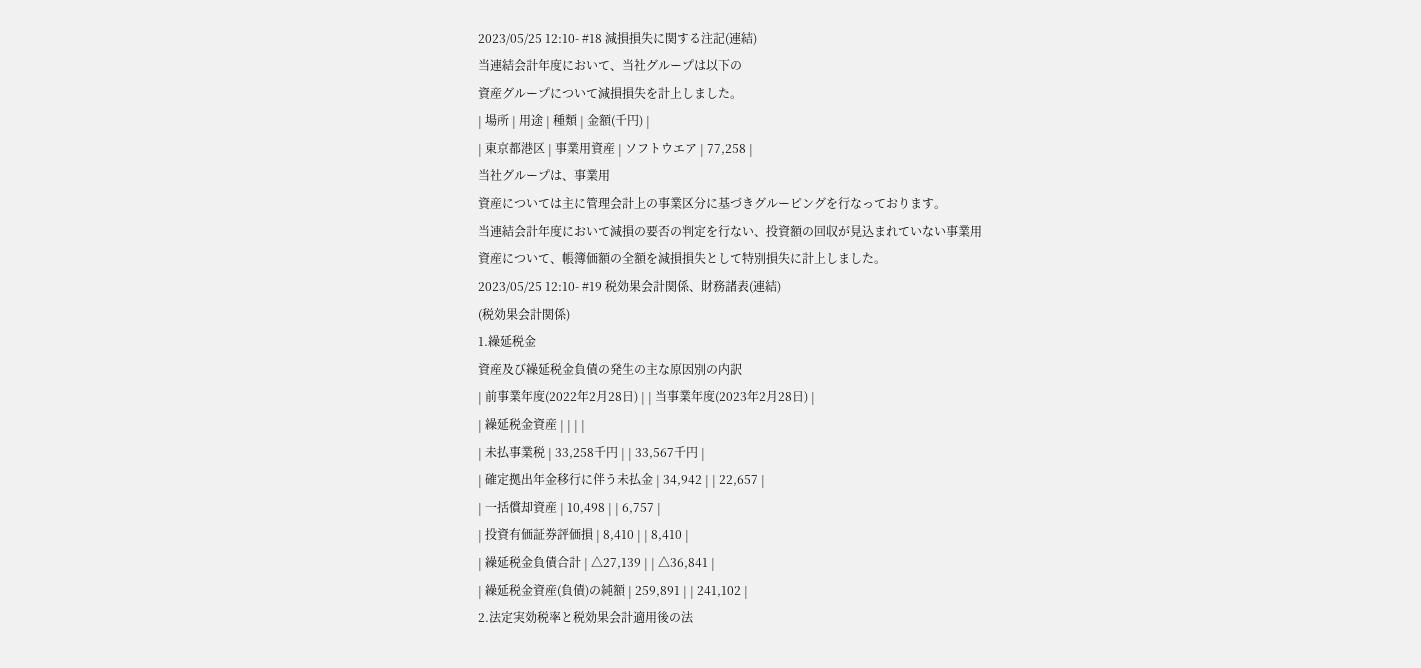2023/05/25 12:10- #18 減損損失に関する注記(連結)
当連結会計年度において、当社グループは以下の
資産グループについて減損損失を計上しました。
| 場所 | 用途 | 種類 | 金額(千円) |
| 東京都港区 | 事業用資産 | ソフトウエア | 77,258 |
当社グループは、事業用
資産については主に管理会計上の事業区分に基づきグルーピングを行なっております。
当連結会計年度において減損の要否の判定を行ない、投資額の回収が見込まれていない事業用
資産について、帳簿価額の全額を減損損失として特別損失に計上しました。
2023/05/25 12:10- #19 税効果会計関係、財務諸表(連結)
(税効果会計関係)
1.繰延税金
資産及び繰延税金負債の発生の主な原因別の内訳
| 前事業年度(2022年2月28日) | | 当事業年度(2023年2月28日) |
| 繰延税金資産 | | | |
| 未払事業税 | 33,258千円 | | 33,567千円 |
| 確定拠出年金移行に伴う未払金 | 34,942 | | 22,657 |
| 一括償却資産 | 10,498 | | 6,757 |
| 投資有価証券評価損 | 8,410 | | 8,410 |
| 繰延税金負債合計 | △27,139 | | △36,841 |
| 繰延税金資産(負債)の純額 | 259,891 | | 241,102 |
2.法定実効税率と税効果会計適用後の法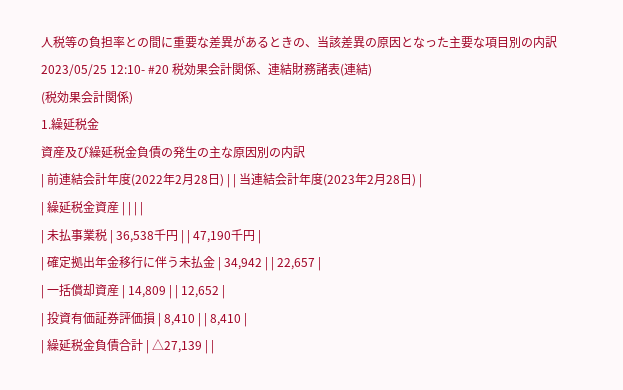人税等の負担率との間に重要な差異があるときの、当該差異の原因となった主要な項目別の内訳
2023/05/25 12:10- #20 税効果会計関係、連結財務諸表(連結)
(税効果会計関係)
1.繰延税金
資産及び繰延税金負債の発生の主な原因別の内訳
| 前連結会計年度(2022年2月28日) | | 当連結会計年度(2023年2月28日) |
| 繰延税金資産 | | | |
| 未払事業税 | 36,538千円 | | 47,190千円 |
| 確定拠出年金移行に伴う未払金 | 34,942 | | 22,657 |
| 一括償却資産 | 14,809 | | 12,652 |
| 投資有価証券評価損 | 8,410 | | 8,410 |
| 繰延税金負債合計 | △27,139 | |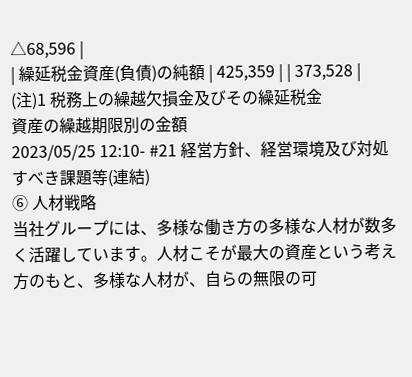△68,596 |
| 繰延税金資産(負債)の純額 | 425,359 | | 373,528 |
(注)1 税務上の繰越欠損金及びその繰延税金
資産の繰越期限別の金額
2023/05/25 12:10- #21 経営方針、経営環境及び対処すべき課題等(連結)
⑥ 人材戦略
当社グループには、多様な働き方の多様な人材が数多く活躍しています。人材こそが最大の資産という考え方のもと、多様な人材が、自らの無限の可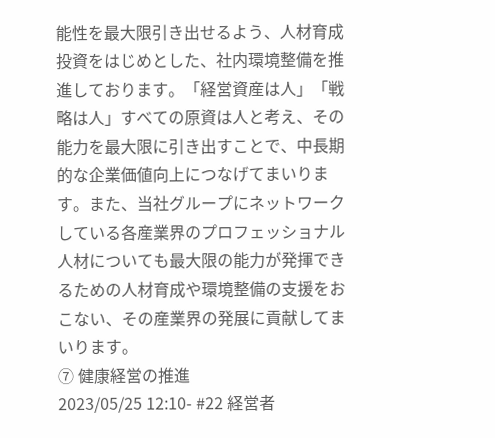能性を最大限引き出せるよう、人材育成投資をはじめとした、社内環境整備を推進しております。「経営資産は人」「戦略は人」すべての原資は人と考え、その能力を最大限に引き出すことで、中長期的な企業価値向上につなげてまいります。また、当社グループにネットワークしている各産業界のプロフェッショナル人材についても最大限の能力が発揮できるための人材育成や環境整備の支援をおこない、その産業界の発展に貢献してまいります。
⑦ 健康経営の推進
2023/05/25 12:10- #22 経営者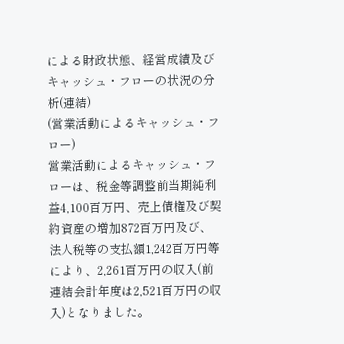による財政状態、経営成績及びキャッシュ・フローの状況の分析(連結)
(営業活動によるキャッシュ・フロー)
営業活動によるキャッシュ・フローは、税金等調整前当期純利益4,100百万円、売上債権及び契約資産の増加872百万円及び、法人税等の支払額1,242百万円等により、2,261百万円の収入(前連結会計年度は2,521百万円の収入)となりました。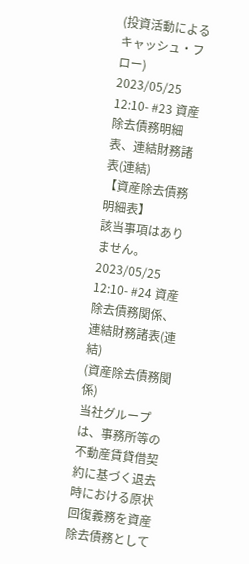(投資活動によるキャッシュ・フロー)
2023/05/25 12:10- #23 資産除去債務明細表、連結財務諸表(連結)
【資産除去債務明細表】
該当事項はありません。
2023/05/25 12:10- #24 資産除去債務関係、連結財務諸表(連結)
(資産除去債務関係)
当社グループは、事務所等の不動産賃貸借契約に基づく退去時における原状回復義務を資産除去債務として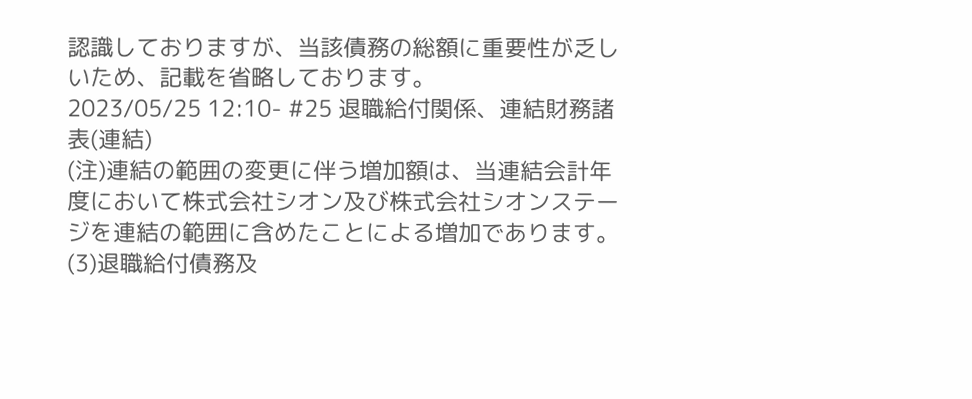認識しておりますが、当該債務の総額に重要性が乏しいため、記載を省略しております。
2023/05/25 12:10- #25 退職給付関係、連結財務諸表(連結)
(注)連結の範囲の変更に伴う増加額は、当連結会計年度において株式会社シオン及び株式会社シオンステージを連結の範囲に含めたことによる増加であります。
(3)退職給付債務及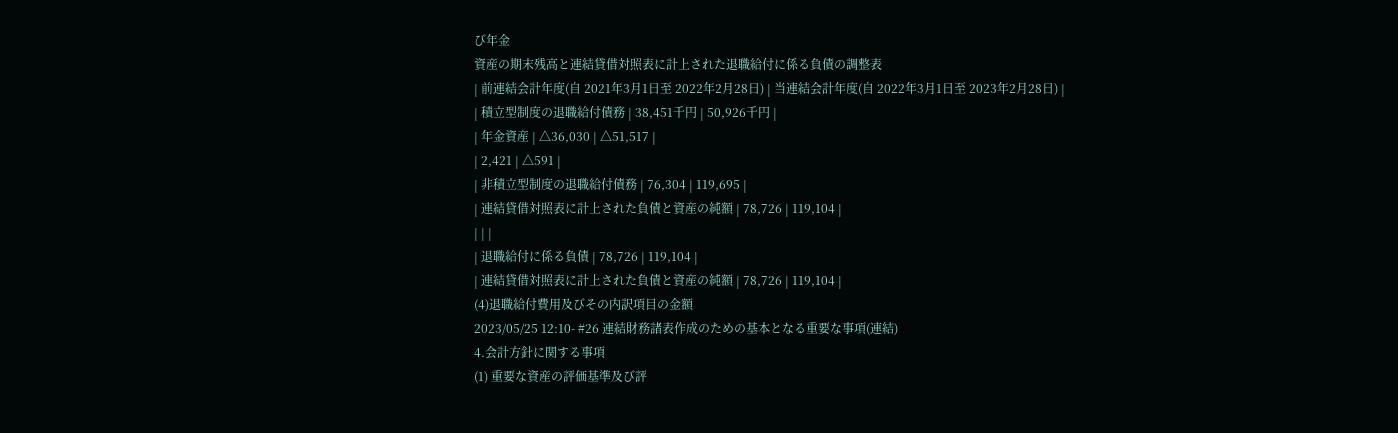び年金
資産の期末残高と連結貸借対照表に計上された退職給付に係る負債の調整表
| 前連結会計年度(自 2021年3月1日至 2022年2月28日) | 当連結会計年度(自 2022年3月1日至 2023年2月28日) |
| 積立型制度の退職給付債務 | 38,451千円 | 50,926千円 |
| 年金資産 | △36,030 | △51,517 |
| 2,421 | △591 |
| 非積立型制度の退職給付債務 | 76,304 | 119,695 |
| 連結貸借対照表に計上された負債と資産の純額 | 78,726 | 119,104 |
| | |
| 退職給付に係る負債 | 78,726 | 119,104 |
| 連結貸借対照表に計上された負債と資産の純額 | 78,726 | 119,104 |
(4)退職給付費用及びその内訳項目の金額
2023/05/25 12:10- #26 連結財務諸表作成のための基本となる重要な事項(連結)
4.会計方針に関する事項
(1) 重要な資産の評価基準及び評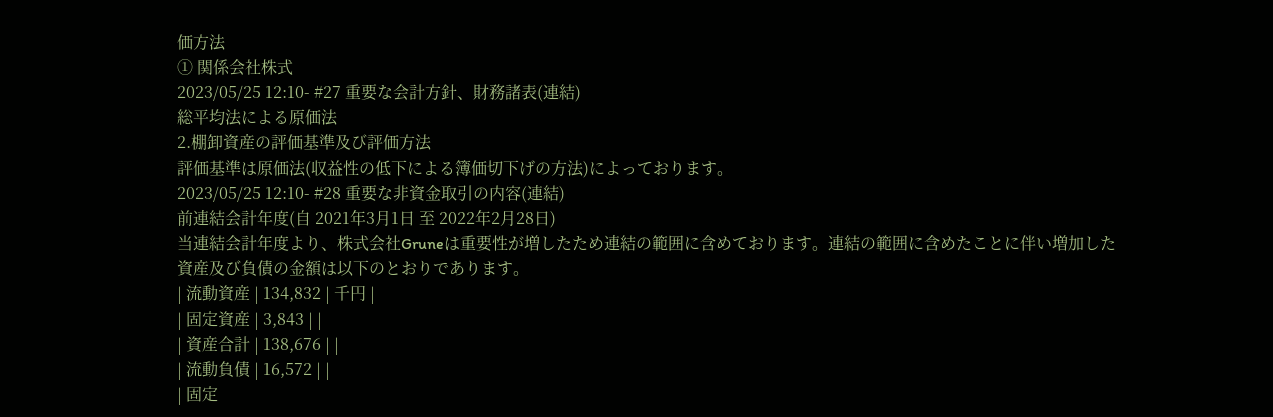価方法
① 関係会社株式
2023/05/25 12:10- #27 重要な会計方針、財務諸表(連結)
総平均法による原価法
2.棚卸資産の評価基準及び評価方法
評価基準は原価法(収益性の低下による簿価切下げの方法)によっております。
2023/05/25 12:10- #28 重要な非資金取引の内容(連結)
前連結会計年度(自 2021年3月1日 至 2022年2月28日)
当連結会計年度より、株式会社Gruneは重要性が増したため連結の範囲に含めております。連結の範囲に含めたことに伴い増加した
資産及び負債の金額は以下のとおりであります。
| 流動資産 | 134,832 | 千円 |
| 固定資産 | 3,843 | |
| 資産合計 | 138,676 | |
| 流動負債 | 16,572 | |
| 固定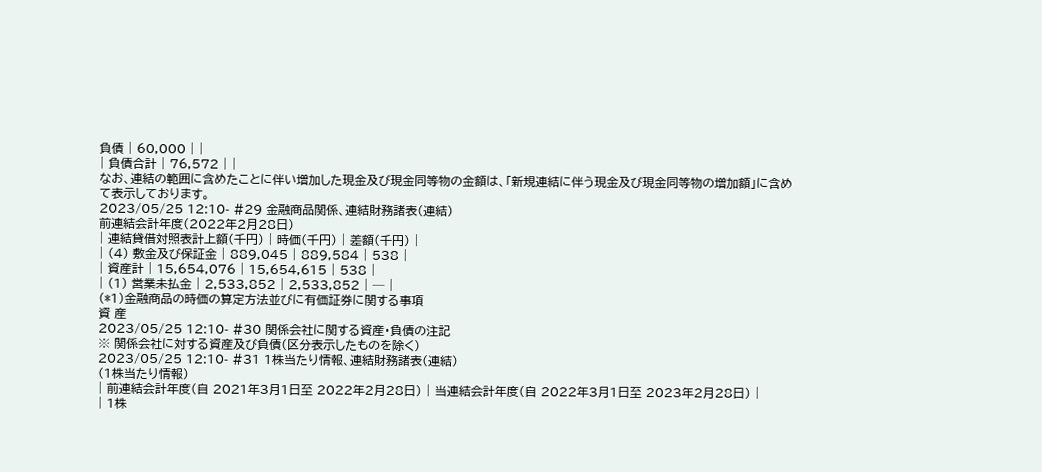負債 | 60,000 | |
| 負債合計 | 76,572 | |
なお、連結の範囲に含めたことに伴い増加した現金及び現金同等物の金額は、「新規連結に伴う現金及び現金同等物の増加額」に含めて表示しております。
2023/05/25 12:10- #29 金融商品関係、連結財務諸表(連結)
前連結会計年度(2022年2月28日)
| 連結貸借対照表計上額(千円) | 時価(千円) | 差額(千円) |
| (4) 敷金及び保証金 | 889,045 | 889,584 | 538 |
| 資産計 | 15,654,076 | 15,654,615 | 538 |
| (1) 営業未払金 | 2,533,852 | 2,533,852 | ─ |
(*1)金融商品の時価の算定方法並びに有価証券に関する事項
資 産
2023/05/25 12:10- #30 関係会社に関する資産・負債の注記
※ 関係会社に対する資産及び負債(区分表示したものを除く)
2023/05/25 12:10- #31 1株当たり情報、連結財務諸表(連結)
(1株当たり情報)
| 前連結会計年度(自 2021年3月1日至 2022年2月28日) | 当連結会計年度(自 2022年3月1日至 2023年2月28日) |
| 1株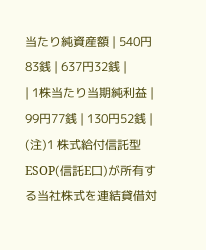当たり純資産額 | 540円83銭 | 637円32銭 |
| 1株当たり当期純利益 | 99円77銭 | 130円52銭 |
(注)1 株式給付信託型ESOP(信託E口)が所有する当社株式を連結貸借対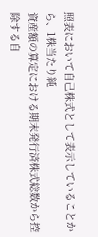照表において自己株式として表示していることから、1株当たり純
資産額の算定における期末発行済株式総数から控除する自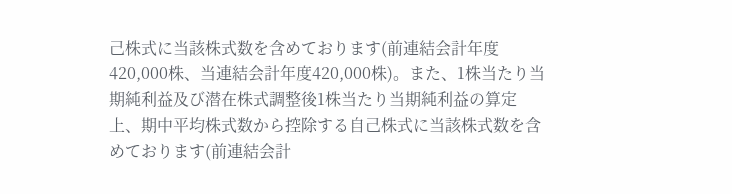己株式に当該株式数を含めております(前連結会計年度420,000株、当連結会計年度420,000株)。また、1株当たり当期純利益及び潜在株式調整後1株当たり当期純利益の算定上、期中平均株式数から控除する自己株式に当該株式数を含めております(前連結会計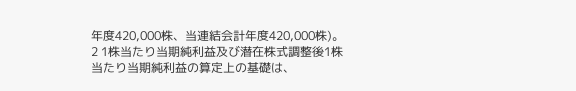年度420,000株、当連結会計年度420,000株)。
2 1株当たり当期純利益及び潜在株式調整後1株当たり当期純利益の算定上の基礎は、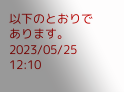以下のとおりであります。
2023/05/25 12:10